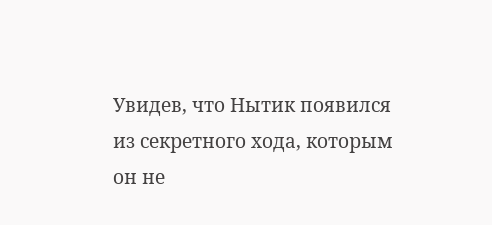Увидев, что Нытик появился из секретного хода, которым он не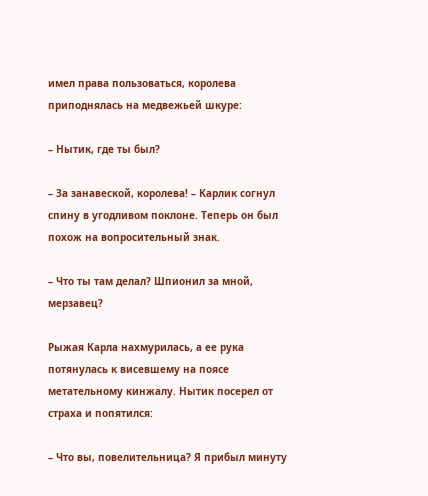имел права пользоваться, королева приподнялась на медвежьей шкуре:

– Нытик, где ты был?

– За занавеской, королева! – Карлик согнул спину в угодливом поклоне. Теперь он был похож на вопросительный знак.

– Что ты там делал? Шпионил за мной, мерзавец?

Рыжая Карла нахмурилась, а ее рука потянулась к висевшему на поясе метательному кинжалу. Нытик посерел от страха и попятился:

– Что вы, повелительница? Я прибыл минуту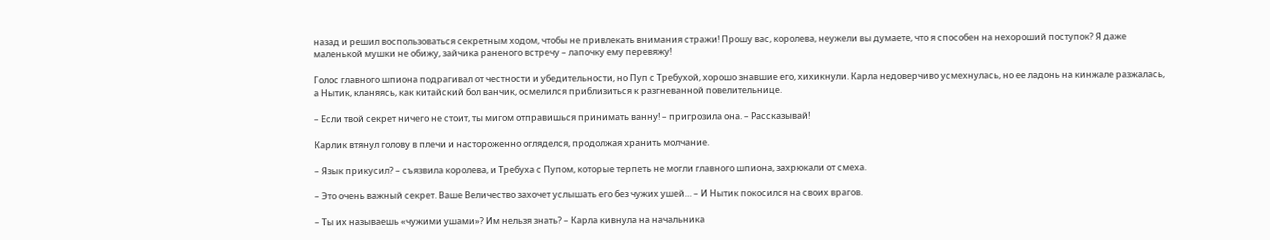назад и решил воспользоваться секретным ходом, чтобы не привлекать внимания стражи! Прошу вас, королева, неужели вы думаете, что я способен на нехороший поступок? Я даже маленькой мушки не обижу, зайчика раненого встречу – лапочку ему перевяжу!

Голос главного шпиона подрагивал от честности и убедительности, но Пуп с Требухой, хорошо знавшие его, хихикнули. Карла недоверчиво усмехнулась, но ее ладонь на кинжале разжалась, а Нытик, кланяясь, как китайский бол ванчик, осмелился приблизиться к разгневанной повелительнице.

– Если твой секрет ничего не стоит, ты мигом отправишься принимать ванну! – пригрозила она. – Рассказывай!

Карлик втянул голову в плечи и настороженно огляделся, продолжая хранить молчание.

– Язык прикусил? – съязвила королева, и Требуха с Пупом, которые терпеть не могли главного шпиона, захрюкали от смеха.

– Это очень важный секрет. Ваше Величество захочет услышать его без чужих ушей… – И Нытик покосился на своих врагов.

– Ты их называешь «чужими ушами»? Им нельзя знать? – Карла кивнула на начальника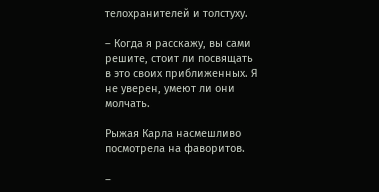телохранителей и толстуху.

– Когда я расскажу, вы сами решите, стоит ли посвящать в это своих приближенных. Я не уверен, умеют ли они молчать.

Рыжая Карла насмешливо посмотрела на фаворитов.

–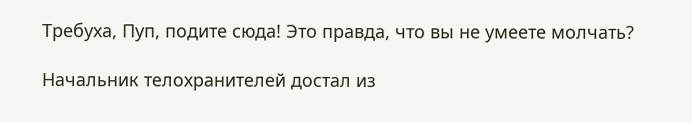Требуха, Пуп, подите сюда! Это правда, что вы не умеете молчать?

Начальник телохранителей достал из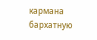кармана бархатную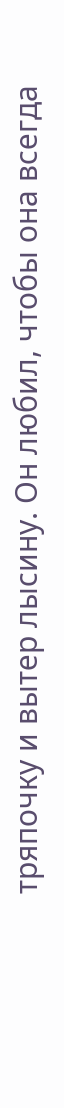тряпочку и вытер лысину. Он любил, чтобы она всегда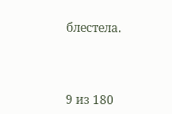блестела.



9 из 180